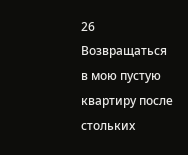26
Возвращаться в мою пустую квартиру после стольких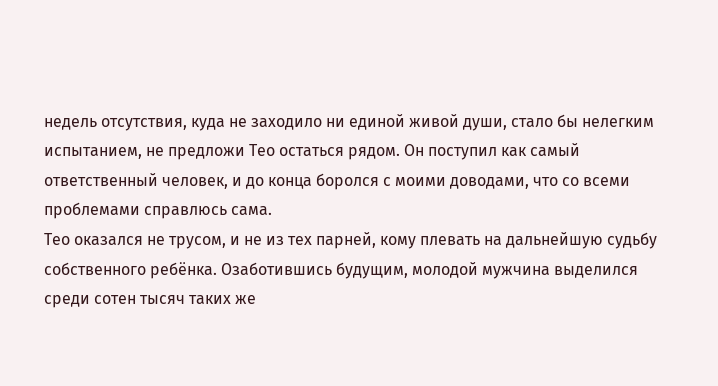недель отсутствия, куда не заходило ни единой живой души, стало бы нелегким испытанием, не предложи Тео остаться рядом. Он поступил как самый ответственный человек, и до конца боролся с моими доводами, что со всеми проблемами справлюсь сама.
Тео оказался не трусом, и не из тех парней, кому плевать на дальнейшую судьбу собственного ребёнка. Озаботившись будущим, молодой мужчина выделился среди сотен тысяч таких же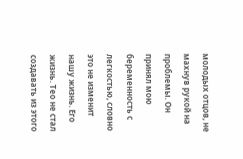молодых отцов, не махнув рукой на проблемы. Он принял мою беременность с легкостью, словно это не изменит нашу жизнь. Его жизнь. Тео не стал создавать из этого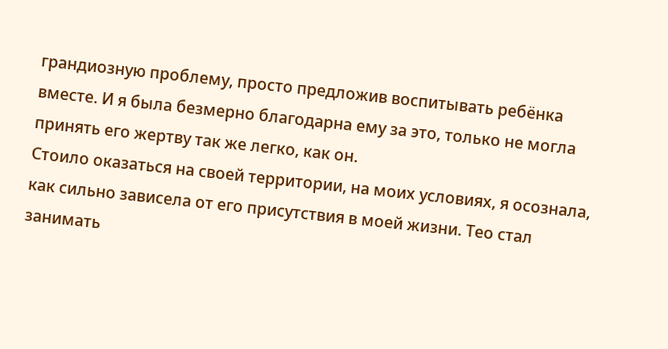грандиозную проблему, просто предложив воспитывать ребёнка вместе. И я была безмерно благодарна ему за это, только не могла принять его жертву так же легко, как он.
Стоило оказаться на своей территории, на моих условиях, я осознала, как сильно зависела от его присутствия в моей жизни. Тео стал занимать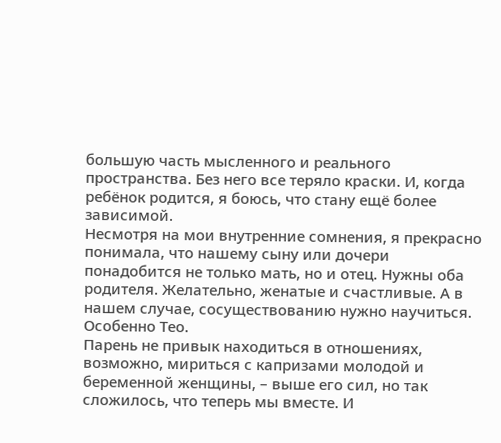большую часть мысленного и реального пространства. Без него все теряло краски. И, когда ребёнок родится, я боюсь, что стану ещё более зависимой.
Несмотря на мои внутренние сомнения, я прекрасно понимала, что нашему сыну или дочери понадобится не только мать, но и отец. Нужны оба родителя. Желательно, женатые и счастливые. А в нашем случае, сосуществованию нужно научиться. Особенно Тео.
Парень не привык находиться в отношениях, возможно, мириться с капризами молодой и беременной женщины, – выше его сил, но так сложилось, что теперь мы вместе. И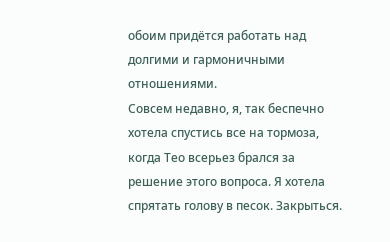обоим придётся работать над долгими и гармоничными отношениями.
Совсем недавно, я, так беспечно хотела спустись все на тормоза, когда Тео всерьез брался за решение этого вопроса. Я хотела спрятать голову в песок. Закрыться.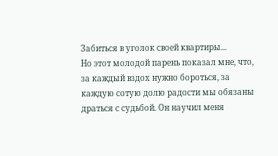Забиться в уголок своей квартиры...
Но этот молодой парень показал мне, что, за каждый вздох нужно бороться, за каждую сотую долю радости мы обязаны драться с судьбой. Он научил меня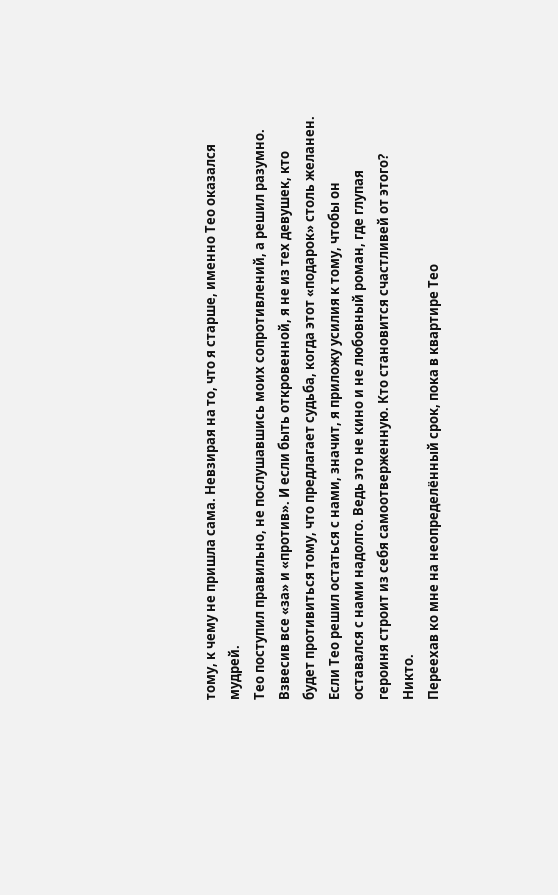тому, к чему не пришла сама. Невзирая на то, что я старше, именно Тео оказался мудрей.
Тео поступил правильно, не послушавшись моих сопротивлений, а решил разумно. Взвесив все «за» и «против». И если быть откровенной, я не из тех девушек, кто будет противиться тому, что предлагает судьба, когда этот «подарок» столь желанен.
Если Тео решил остаться с нами, значит, я приложу усилия к тому, чтобы он оставался с нами надолго. Ведь это не кино и не любовный роман, где глупая героиня строит из себя самоотверженную. Кто становится счастливей от этого? Никто.
Переехав ко мне на неопределённый срок, пока в квартире Тео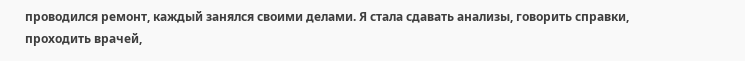проводился ремонт, каждый занялся своими делами. Я стала сдавать анализы, говорить справки, проходить врачей,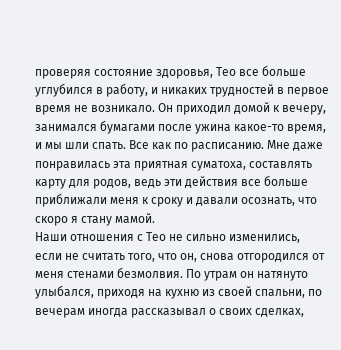проверяя состояние здоровья, Тео все больше углубился в работу, и никаких трудностей в первое время не возникало. Он приходил домой к вечеру, занимался бумагами после ужина какое-то время, и мы шли спать. Все как по расписанию. Мне даже понравилась эта приятная суматоха, составлять карту для родов, ведь эти действия все больше приближали меня к сроку и давали осознать, что скоро я стану мамой.
Наши отношения с Тео не сильно изменились, если не считать того, что он, снова отгородился от меня стенами безмолвия. По утрам он натянуто улыбался, приходя на кухню из своей спальни, по вечерам иногда рассказывал о своих сделках,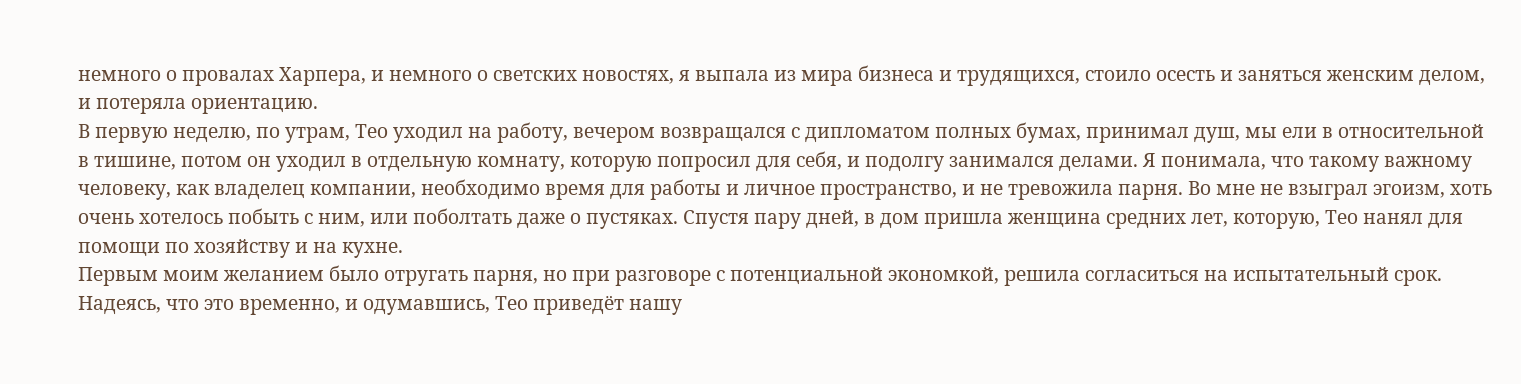немного о провалах Харпера, и немного о светских новостях, я выпала из мира бизнеса и трудящихся, стоило осесть и заняться женским делом, и потеряла ориентацию.
В первую неделю, по утрам, Тео уходил на работу, вечером возвращался с дипломатом полных бумах, принимал душ, мы ели в относительной в тишине, потом он уходил в отдельную комнату, которую попросил для себя, и подолгу занимался делами. Я понимала, что такому важному человеку, как владелец компании, необходимо время для работы и личное пространство, и не тревожила парня. Во мне не взыграл эгоизм, хоть очень хотелось побыть с ним, или поболтать даже о пустяках. Спустя пару дней, в дом пришла женщина средних лет, которую, Тео нанял для помощи по хозяйству и на кухне.
Первым моим желанием было отругать парня, но при разговоре с потенциальной экономкой, решила согласиться на испытательный срок. Надеясь, что это временно, и одумавшись, Тео приведёт нашу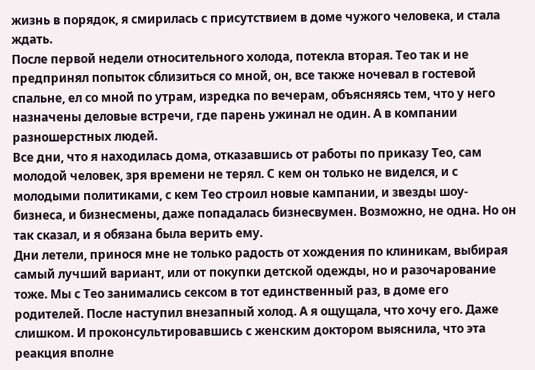жизнь в порядок, я смирилась с присутствием в доме чужого человека, и стала ждать.
После первой недели относительного холода, потекла вторая. Тео так и не предпринял попыток сблизиться со мной, он, все также ночевал в гостевой спальне, ел со мной по утрам, изредка по вечерам, объясняясь тем, что у него назначены деловые встречи, где парень ужинал не один. А в компании разношерстных людей.
Все дни, что я находилась дома, отказавшись от работы по приказу Тео, сам молодой человек, зря времени не терял. С кем он только не виделся, и с молодыми политиками, с кем Тео строил новые кампании, и звезды шоу-бизнеса, и бизнесмены, даже попадалась бизнесвумен. Возможно, не одна. Но он так сказал, и я обязана была верить ему.
Дни летели, принося мне не только радость от хождения по клиникам, выбирая самый лучший вариант, или от покупки детской одежды, но и разочарование тоже. Мы с Тео занимались сексом в тот единственный раз, в доме его родителей. После наступил внезапный холод. А я ощущала, что хочу его. Даже слишком. И проконсультировавшись с женским доктором выяснила, что эта реакция вполне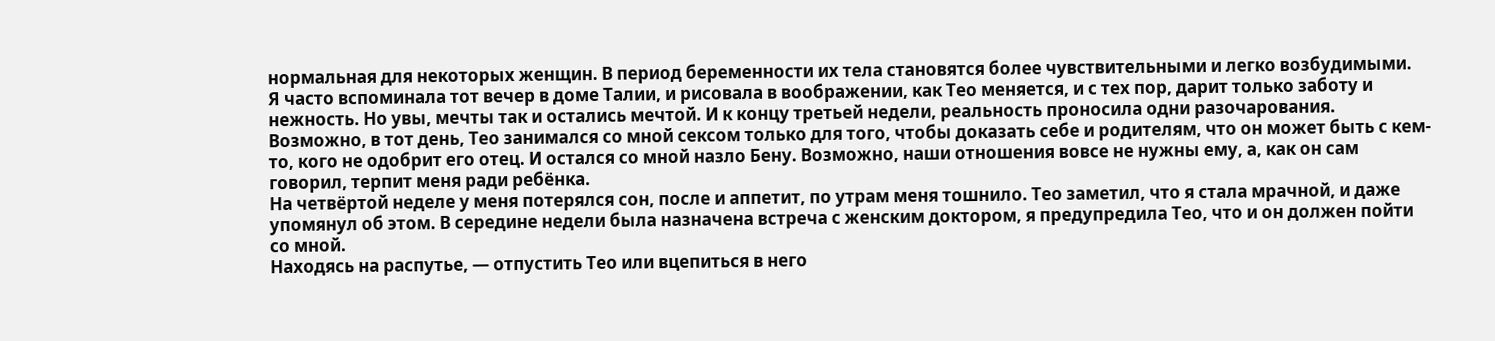нормальная для некоторых женщин. В период беременности их тела становятся более чувствительными и легко возбудимыми.
Я часто вспоминала тот вечер в доме Талии, и рисовала в воображении, как Тео меняется, и с тех пор, дарит только заботу и нежность. Но увы, мечты так и остались мечтой. И к концу третьей недели, реальность проносила одни разочарования.
Возможно, в тот день, Тео занимался со мной сексом только для того, чтобы доказать себе и родителям, что он может быть с кем-то, кого не одобрит его отец. И остался со мной назло Бену. Возможно, наши отношения вовсе не нужны ему, а, как он сам говорил, терпит меня ради ребёнка.
На четвёртой неделе у меня потерялся сон, после и аппетит, по утрам меня тошнило. Тео заметил, что я стала мрачной, и даже упомянул об этом. В середине недели была назначена встреча с женским доктором, я предупредила Тео, что и он должен пойти со мной.
Находясь на распутье, — отпустить Тео или вцепиться в него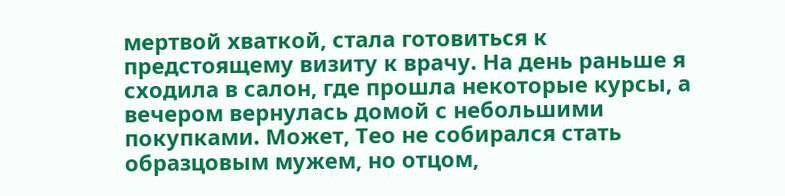мертвой хваткой, стала готовиться к предстоящему визиту к врачу. На день раньше я сходила в салон, где прошла некоторые курсы, а вечером вернулась домой с небольшими покупками. Может, Тео не собирался стать образцовым мужем, но отцом,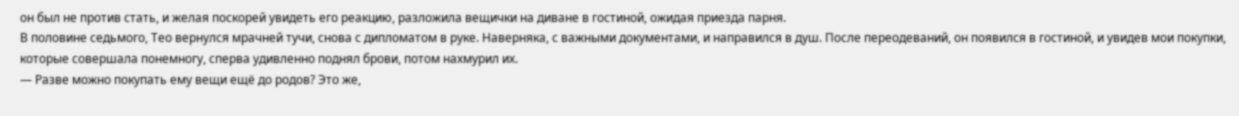он был не против стать, и желая поскорей увидеть его реакцию, разложила вещички на диване в гостиной, ожидая приезда парня.
В половине седьмого, Тео вернулся мрачней тучи, снова с дипломатом в руке. Наверняка, с важными документами, и направился в душ. После переодеваний, он появился в гостиной, и увидев мои покупки, которые совершала понемногу, сперва удивленно поднял брови, потом нахмурил их.
— Разве можно покупать ему вещи ещё до родов? Это же,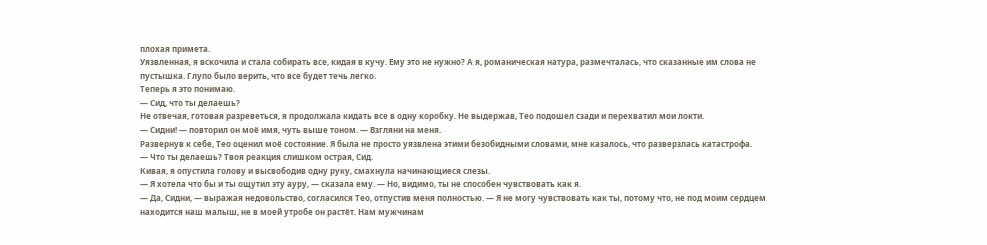плохая примета.
Уязвленная, я вскочила и стала собирать все, кидая в кучу. Ему это не нужно? А я, романическая натура, размечталась, что сказанные им слова не пустышка. Глупо было верить, что все будет течь легко.
Теперь я это понимаю.
— Сид, что ты делаешь?
Не отвечая, готовая разреветься, я продолжала кидать все в одну коробку. Не выдержав, Тео подошел сзади и перехватил мои локти.
— Сидни! — повторил он моё имя, чуть выше тоном. — Взгляни на меня.
Развернув к себе, Тео оценил моё состояние. Я была не просто уязвлена этими безобидными словами, мне казалось, что разверзлась катастрофа.
— Что ты делаешь? Твоя реакция слишком острая, Сид.
Кивая, я опустила голову и высвободив одну руку, смахнула начинающиеся слезы.
— Я хотела что бы и ты ощутил эту ауру, — сказала ему. — Но, видимо, ты не способен чувствовать как я.
— Да, Сидни, — выражая недовольство, согласился Тео, отпустив меня полностью. — Я не могу чувствовать как ты, потому что, не под моим сердцем находится наш малыш, не в моей утробе он растёт. Нам мужчинам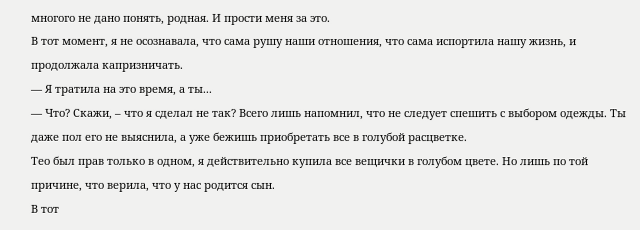многого не дано понять, родная. И прости меня за это.
В тот момент, я не осознавала, что сама рушу наши отношения, что сама испортила нашу жизнь, и продолжала капризничать.
— Я тратила на это время, а ты...
— Что? Скажи, – что я сделал не так? Всего лишь напомнил, что не следует спешить с выбором одежды. Ты даже пол его не выяснила, а уже бежишь приобретать все в голубой расцветке.
Тео был прав только в одном, я действительно купила все вещички в голубом цвете. Но лишь по той причине, что верила, что у нас родится сын.
В тот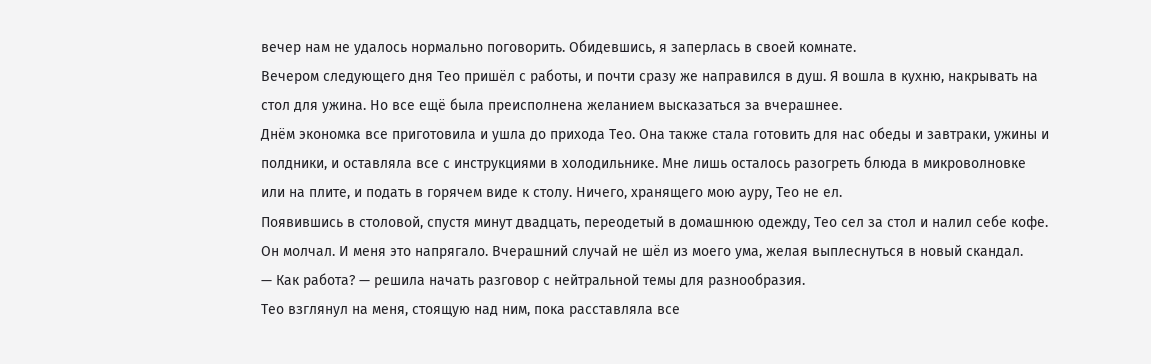вечер нам не удалось нормально поговорить. Обидевшись, я заперлась в своей комнате.
Вечером следующего дня Тео пришёл с работы, и почти сразу же направился в душ. Я вошла в кухню, накрывать на стол для ужина. Но все ещё была преисполнена желанием высказаться за вчерашнее.
Днём экономка все приготовила и ушла до прихода Тео. Она также стала готовить для нас обеды и завтраки, ужины и полдники, и оставляла все с инструкциями в холодильнике. Мне лишь осталось разогреть блюда в микроволновке или на плите, и подать в горячем виде к столу. Ничего, хранящего мою ауру, Тео не ел.
Появившись в столовой, спустя минут двадцать, переодетый в домашнюю одежду, Тео сел за стол и налил себе кофе. Он молчал. И меня это напрягало. Вчерашний случай не шёл из моего ума, желая выплеснуться в новый скандал.
— Как работа? — решила начать разговор с нейтральной темы для разнообразия.
Тео взглянул на меня, стоящую над ним, пока расставляла все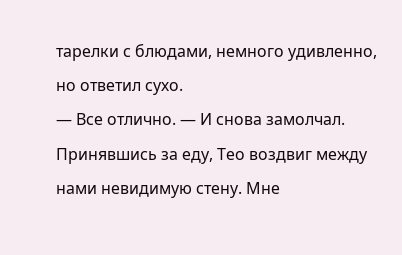тарелки с блюдами, немного удивленно, но ответил сухо.
— Все отлично. — И снова замолчал.
Принявшись за еду, Тео воздвиг между нами невидимую стену. Мне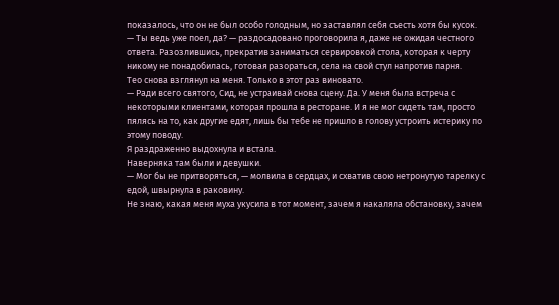показалось, что он не был особо голодным, но заставлял себя съесть хотя бы кусок.
— Ты ведь уже поел, да? — раздосадовано проговорила я, даже не ожидая честного ответа. Разозлившись, прекратив заниматься сервировкой стола, которая к черту никому не понадобилась, готовая разораться, села на свой стул напротив парня.
Тео снова взглянул на меня. Только в этот раз виновато.
— Ради всего святого, Сид, не устраивай снова сцену. Да. У меня была встреча с некоторыми клиентами, которая прошла в ресторане. И я не мог сидеть там, просто пялясь на то, как другие едят, лишь бы тебе не пришло в голову устроить истерику по этому поводу.
Я раздраженно выдохнула и встала.
Наверняка там были и девушки.
— Мог бы не притворяться, — молвила в сердцах, и схватив свою нетронутую тарелку с едой, швырнула в раковину.
Не знаю, какая меня муха укусила в тот момент, зачем я накаляла обстановку, зачем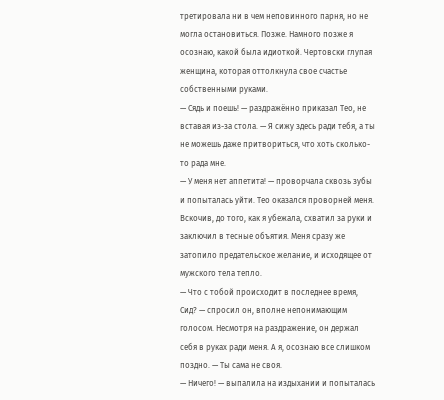третировала ни в чем неповинного парня, но не могла остановиться. Позже. Намного позже я осознаю, какой была идиоткой. Чертовски глупая женщина, которая оттолкнула свое счастье собственными руками.
— Сядь и поешь! — раздражённо приказал Тео, не вставая из-за стола. — Я сижу здесь ради тебя, а ты не можешь даже притвориться, что хоть сколько-то рада мне.
— У меня нет аппетита! — проворчала сквозь зубы и попыталась уйти. Тео оказался проворней меня. Вскочив, до того, как я убежала, схватил за руки и заключил в тесные объятия. Меня сразу же затопило предательское желание, и исходящее от мужского тела тепло.
— Что с тобой происходит в последнее время, Сид? — спросил он, вполне непонимающим голосом. Несмотря на раздражение, он держал себя в руках ради меня. А я, осознаю все слишком поздно. — Ты сама не своя.
— Ничего! — выпалила на издыхании и попыталась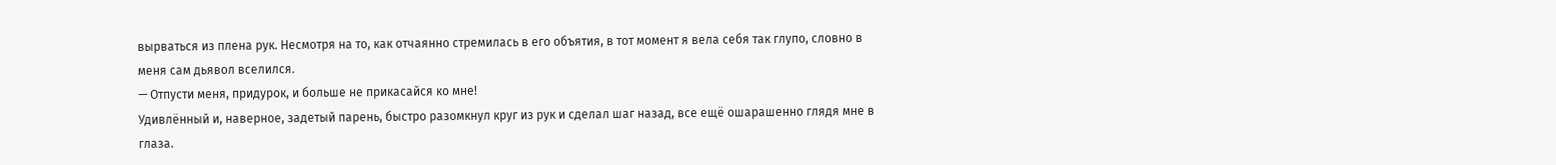вырваться из плена рук. Несмотря на то, как отчаянно стремилась в его объятия, в тот момент я вела себя так глупо, словно в меня сам дьявол вселился.
— Отпусти меня, придурок, и больше не прикасайся ко мне!
Удивлённый и, наверное, задетый парень, быстро разомкнул круг из рук и сделал шаг назад, все ещё ошарашенно глядя мне в глаза.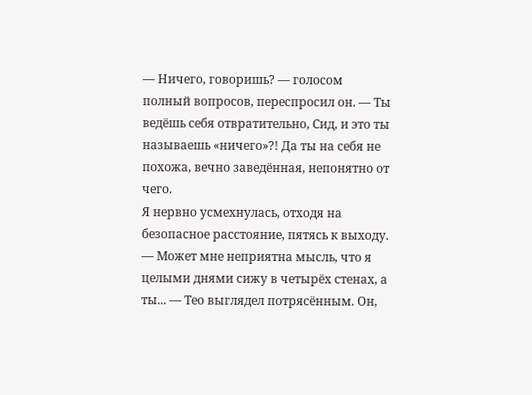— Ничего, говоришь? — голосом полный вопросов, переспросил он. — Ты ведёшь себя отвратительно, Сид, и это ты называешь «ничего»?! Да ты на себя не похожа, вечно заведённая, непонятно от чего.
Я нервно усмехнулась, отходя на безопасное расстояние, пятясь к выходу.
— Может мне неприятна мысль, что я целыми днями сижу в четырёх стенах, а ты... — Тео выглядел потрясённым. Он,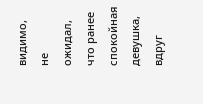видимо, не ожидал, что ранее спокойная девушка, вдруг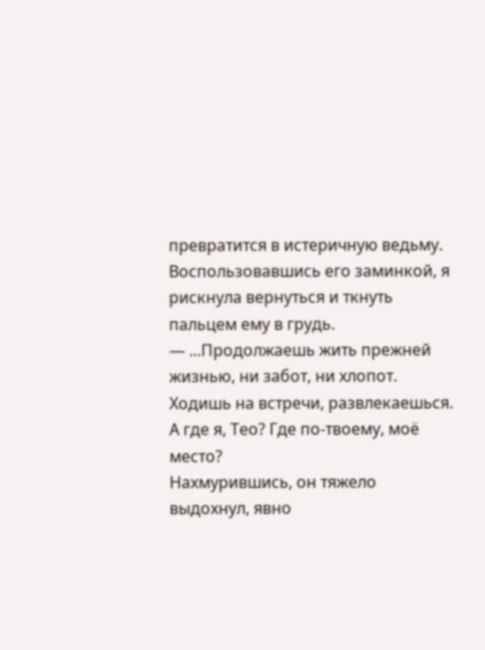превратится в истеричную ведьму.
Воспользовавшись его заминкой, я рискнула вернуться и ткнуть пальцем ему в грудь.
— ...Продолжаешь жить прежней жизнью, ни забот, ни хлопот. Ходишь на встречи, развлекаешься. А где я, Тео? Где по-твоему, моё место?
Нахмурившись, он тяжело выдохнул, явно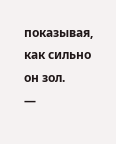показывая, как сильно он зол.
—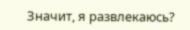Значит, я развлекаюсь?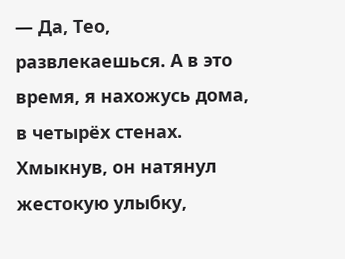— Да, Тео, развлекаешься. А в это время, я нахожусь дома, в четырёх стенах.
Хмыкнув, он натянул жестокую улыбку,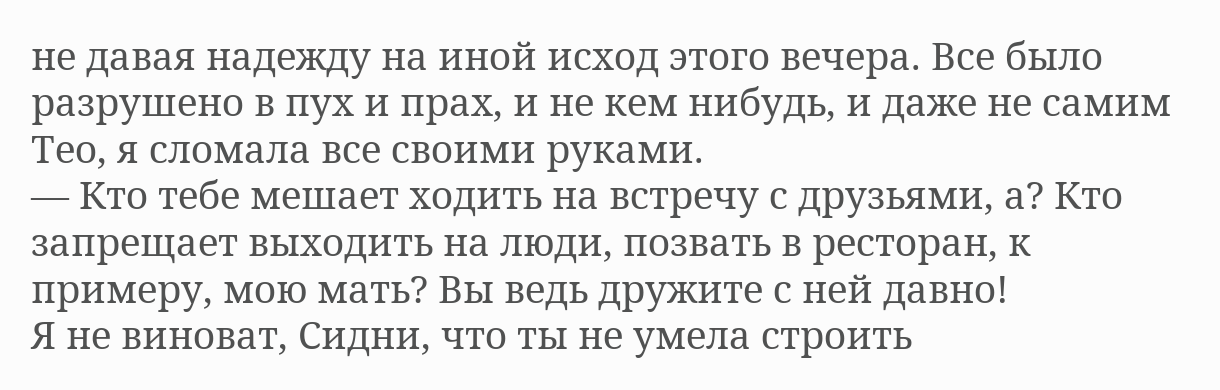не давая надежду на иной исход этого вечера. Все было разрушено в пух и прах, и не кем нибудь, и даже не самим Тео, я сломала все своими руками.
— Кто тебе мешает ходить на встречу с друзьями, а? Кто запрещает выходить на люди, позвать в ресторан, к примеру, мою мать? Вы ведь дружите с ней давно!
Я не виноват, Сидни, что ты не умела строить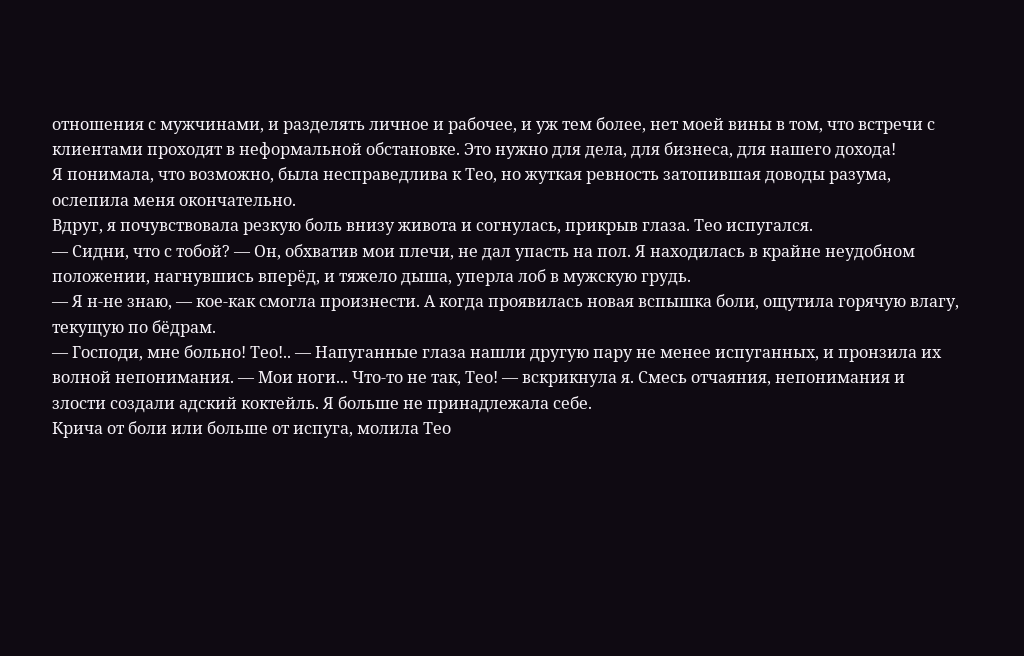отношения с мужчинами, и разделять личное и рабочее, и уж тем более, нет моей вины в том, что встречи с клиентами проходят в неформальной обстановке. Это нужно для дела, для бизнеса, для нашего дохода!
Я понимала, что возможно, была несправедлива к Тео, но жуткая ревность затопившая доводы разума, ослепила меня окончательно.
Вдруг, я почувствовала резкую боль внизу живота и согнулась, прикрыв глаза. Тео испугался.
— Сидни, что с тобой? — Он, обхватив мои плечи, не дал упасть на пол. Я находилась в крайне неудобном положении, нагнувшись вперёд, и тяжело дыша, уперла лоб в мужскую грудь.
— Я н-не знаю, — кое-как смогла произнести. А когда проявилась новая вспышка боли, ощутила горячую влагу, текущую по бёдрам.
— Господи, мне больно! Тео!.. — Напуганные глаза нашли другую пару не менее испуганных, и пронзила их волной непонимания. — Мои ноги... Что-то не так, Тео! — вскрикнула я. Смесь отчаяния, непонимания и злости создали адский коктейль. Я больше не принадлежала себе.
Крича от боли или больше от испуга, молила Тео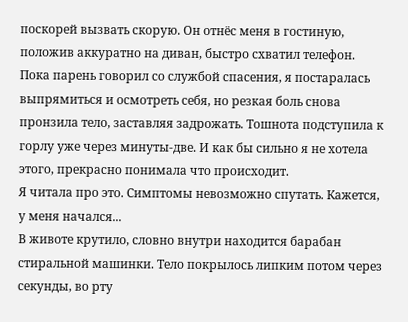поскорей вызвать скорую. Он отнёс меня в гостиную, положив аккуратно на диван, быстро схватил телефон.
Пока парень говорил со службой спасения, я постаралась выпрямиться и осмотреть себя, но резкая боль снова пронзила тело, заставляя задрожать. Тошнота подступила к горлу уже через минуты-две. И как бы сильно я не хотела этого, прекрасно понимала что происходит.
Я читала про это. Симптомы невозможно спутать. Кажется, у меня начался...
В животе крутило, словно внутри находится барабан стиральной машинки. Тело покрылось липким потом через секунды, во рту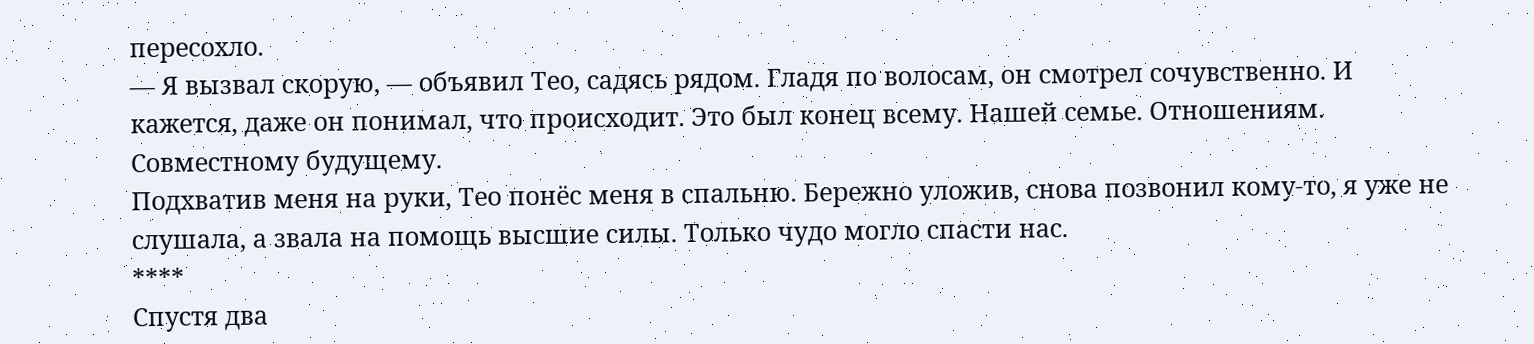пересохло.
— Я вызвал скорую, — объявил Тео, садясь рядом. Гладя по волосам, он смотрел сочувственно. И кажется, даже он понимал, что происходит. Это был конец всему. Нашей семье. Отношениям. Совместному будущему.
Подхватив меня на руки, Тео понёс меня в спальню. Бережно уложив, снова позвонил кому-то, я уже не слушала, а звала на помощь высшие силы. Только чудо могло спасти нас.
****
Спустя два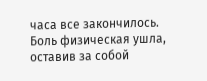часа все закончилось. Боль физическая ушла, оставив за собой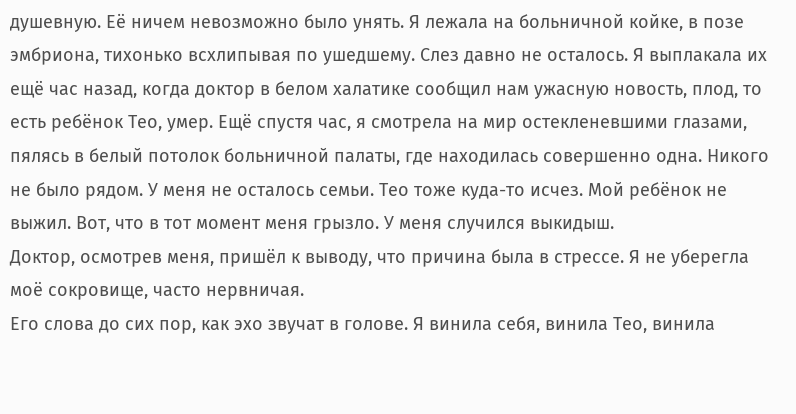душевную. Её ничем невозможно было унять. Я лежала на больничной койке, в позе эмбриона, тихонько всхлипывая по ушедшему. Слез давно не осталось. Я выплакала их ещё час назад, когда доктор в белом халатике сообщил нам ужасную новость, плод, то есть ребёнок Тео, умер. Ещё спустя час, я смотрела на мир остекленевшими глазами, пялясь в белый потолок больничной палаты, где находилась совершенно одна. Никого не было рядом. У меня не осталось семьи. Тео тоже куда-то исчез. Мой ребёнок не выжил. Вот, что в тот момент меня грызло. У меня случился выкидыш.
Доктор, осмотрев меня, пришёл к выводу, что причина была в стрессе. Я не уберегла моё сокровище, часто нервничая.
Его слова до сих пор, как эхо звучат в голове. Я винила себя, винила Тео, винила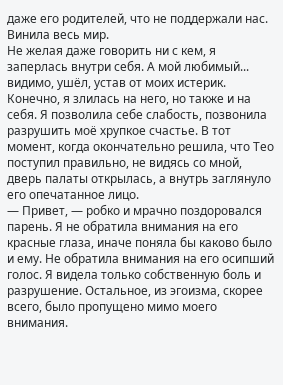даже его родителей, что не поддержали нас. Винила весь мир.
Не желая даже говорить ни с кем, я заперлась внутри себя. А мой любимый... видимо, ушёл, устав от моих истерик.
Конечно, я злилась на него, но также и на себя. Я позволила себе слабость, позвонила разрушить моё хрупкое счастье. В тот момент, когда окончательно решила, что Тео поступил правильно, не видясь со мной, дверь палаты открылась, а внутрь заглянуло его опечатанное лицо.
— Привет, — робко и мрачно поздоровался парень. Я не обратила внимания на его красные глаза, иначе поняла бы каково было и ему. Не обратила внимания на его осипший голос. Я видела только собственную боль и разрушение. Остальное, из эгоизма, скорее всего, было пропущено мимо моего внимания.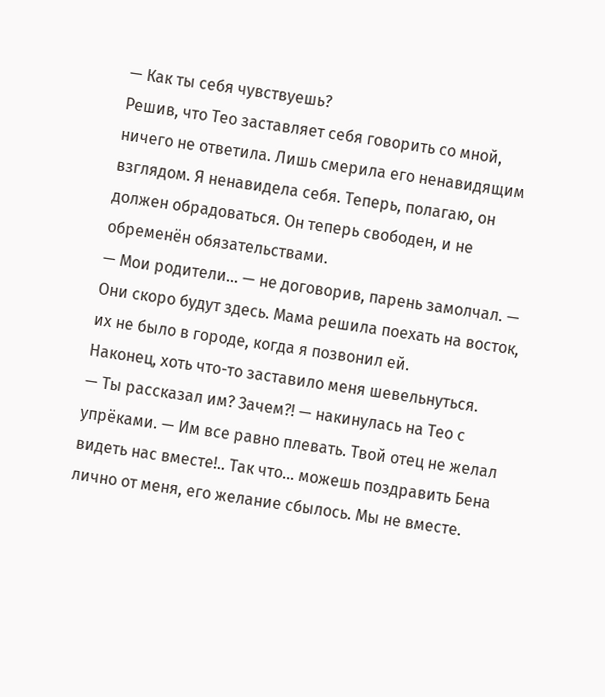— Как ты себя чувствуешь?
Решив, что Тео заставляет себя говорить со мной, ничего не ответила. Лишь смерила его ненавидящим взглядом. Я ненавидела себя. Теперь, полагаю, он должен обрадоваться. Он теперь свободен, и не обременён обязательствами.
— Мои родители... — не договорив, парень замолчал. — Они скоро будут здесь. Мама решила поехать на восток, их не было в городе, когда я позвонил ей.
Наконец, хоть что-то заставило меня шевельнуться.
— Ты рассказал им? Зачем?! — накинулась на Тео с упрёками. — Им все равно плевать. Твой отец не желал видеть нас вместе!.. Так что... можешь поздравить Бена лично от меня, его желание сбылось. Мы не вместе.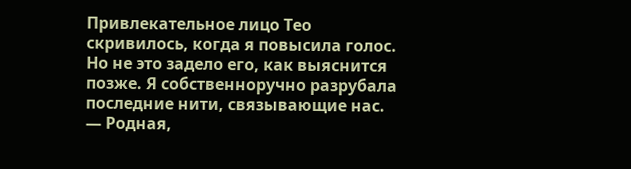Привлекательное лицо Тео скривилось, когда я повысила голос. Но не это задело его, как выяснится позже. Я собственноручно разрубала последние нити, связывающие нас.
— Родная,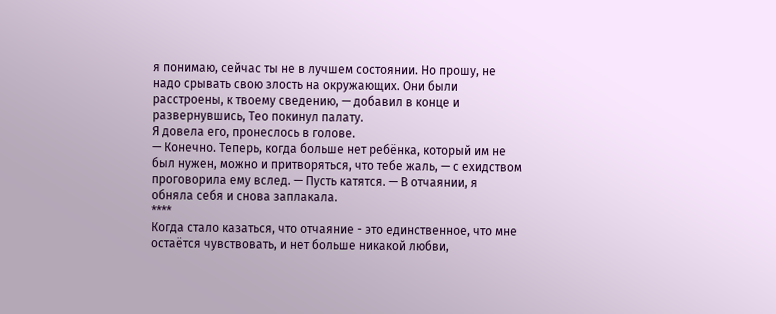я понимаю, сейчас ты не в лучшем состоянии. Но прошу, не надо срывать свою злость на окружающих. Они были расстроены, к твоему сведению, — добавил в конце и развернувшись, Тео покинул палату.
Я довела его, пронеслось в голове.
— Конечно. Теперь, когда больше нет ребёнка, который им не был нужен, можно и притворяться, что тебе жаль, — с ехидством проговорила ему вслед. — Пусть катятся. — В отчаянии, я обняла себя и снова заплакала.
****
Когда стало казаться, что отчаяние - это единственное, что мне остаётся чувствовать, и нет больше никакой любви,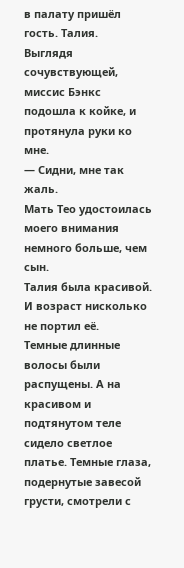в палату пришёл гость. Талия.
Выглядя сочувствующей, миссис Бэнкс подошла к койке, и протянула руки ко мне.
— Сидни, мне так жаль.
Мать Тео удостоилась моего внимания немного больше, чем сын.
Талия была красивой. И возраст нисколько не портил её.
Темные длинные волосы были распущены. А на красивом и подтянутом теле сидело светлое платье. Темные глаза, подернутые завесой грусти, смотрели с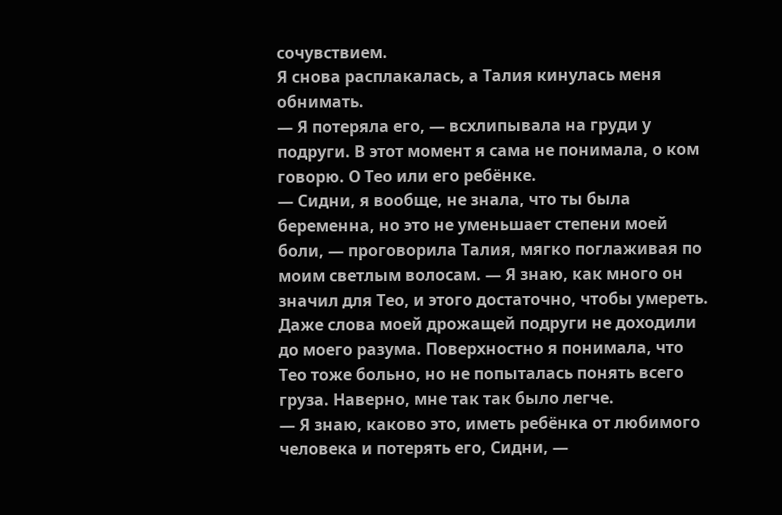сочувствием.
Я снова расплакалась, а Талия кинулась меня обнимать.
— Я потеряла его, — всхлипывала на груди у подруги. В этот момент я сама не понимала, о ком говорю. О Тео или его ребёнке.
— Сидни, я вообще, не знала, что ты была беременна, но это не уменьшает степени моей боли, — проговорила Талия, мягко поглаживая по моим светлым волосам. — Я знаю, как много он значил для Тео, и этого достаточно, чтобы умереть.
Даже слова моей дрожащей подруги не доходили до моего разума. Поверхностно я понимала, что Тео тоже больно, но не попыталась понять всего груза. Наверно, мне так так было легче.
— Я знаю, каково это, иметь ребёнка от любимого человека и потерять его, Сидни, —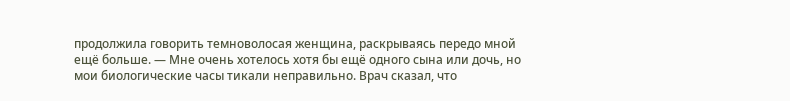продолжила говорить темноволосая женщина, раскрываясь передо мной ещё больше. — Мне очень хотелось хотя бы ещё одного сына или дочь, но мои биологические часы тикали неправильно. Врач сказал, что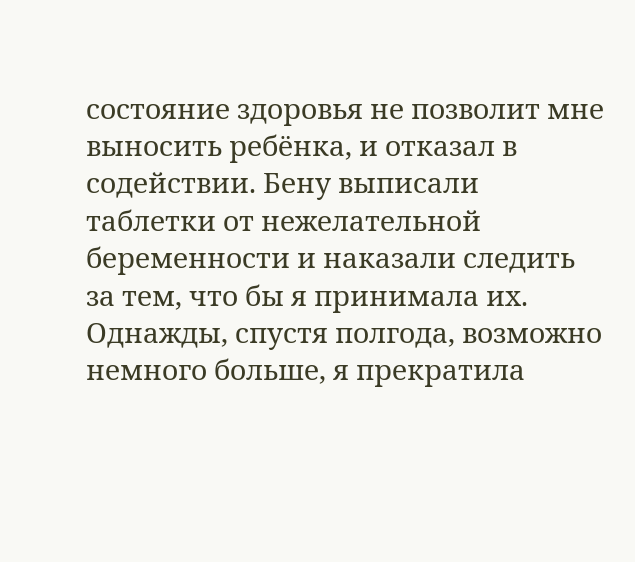состояние здоровья не позволит мне выносить ребёнка, и отказал в содействии. Бену выписали таблетки от нежелательной беременности и наказали следить за тем, что бы я принимала их.
Однажды, спустя полгода, возможно немного больше, я прекратила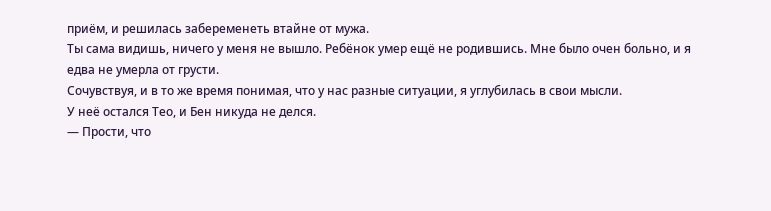приём, и решилась забеременеть втайне от мужа.
Ты сама видишь, ничего у меня не вышло. Ребёнок умер ещё не родившись. Мне было очен больно, и я едва не умерла от грусти.
Сочувствуя, и в то же время понимая, что у нас разные ситуации, я углубилась в свои мысли.
У неё остался Тео, и Бен никуда не делся.
— Прости, что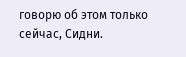говорю об этом только сейчас, Сидни.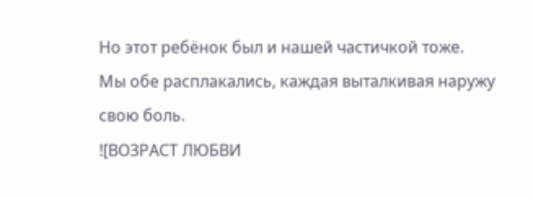Но этот ребёнок был и нашей частичкой тоже.
Мы обе расплакались, каждая выталкивая наружу свою боль.
![ВОЗРАСТ ЛЮБВИ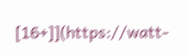[16+]](https://watt-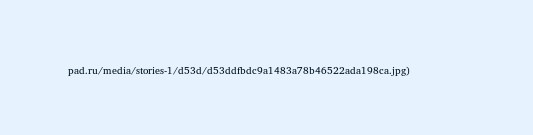pad.ru/media/stories-1/d53d/d53ddfbdc9a1483a78b46522ada198ca.jpg)